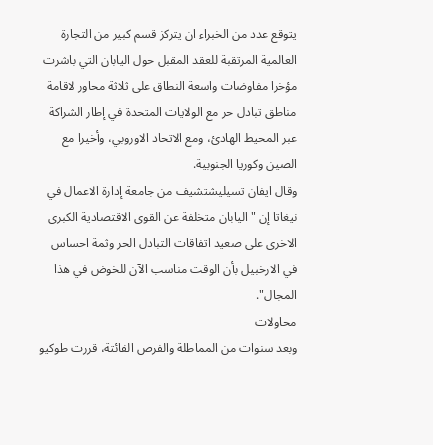يتوقع عدد من الخبراء ان يتركز قسم كبير من التجارة العالمية المرتقبة للعقد المقبل حول اليابان التي باشرت مؤخرا مفاوضات واسعة النطاق على ثلاثة محاور لاقامة مناطق تبادل حر مع الولايات المتحدة في إطار الشراكة عبر المحيط الهادئ، ومع الاتحاد الاوروبي، وأخيرا مع الصين وكوريا الجنوبية.
وقال ايفان تسيليشتشيف من جامعة إدارة الاعمال في نيغاتا إن "اليابان متخلفة عن القوى الاقتصادية الكبرى الاخرى على صعيد اتفاقات التبادل الحر وثمة احساس في الارخبيل بأن الوقت مناسب الآن للخوض في هذا المجال".
محاولات
وبعد سنوات من المماطلة والفرص الفائتة، قررت طوكيو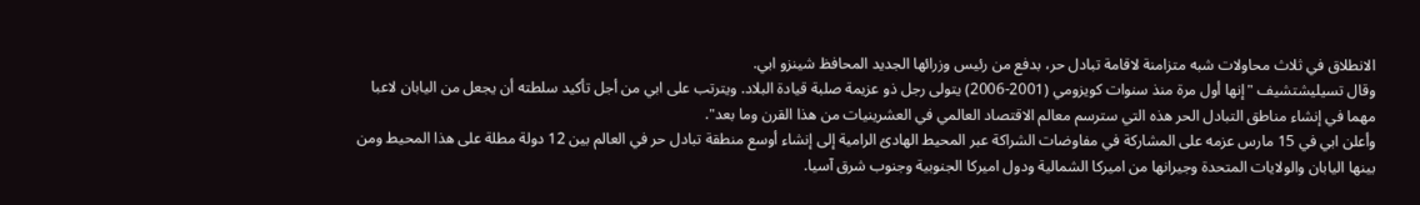الانطلاق في ثلاث محاولات شبه متزامنة لاقامة تبادل حر، بدفع من رئيس وزرائها الجديد المحافظ شينزو ابي.
وقال تسيليشتشيف "إنها أول مرة منذ سنوات كويزومي (2001-2006) يتولى رجل ذو عزيمة صلبة قيادة البلاد. ويترتب على ابي من أجل تأكيد سلطته أن يجعل من اليابان لاعبا مهما في إنشاء مناطق التبادل الحر هذه التي سترسم معالم الاقتصاد العالمي في العشرينيات من هذا القرن وما بعد".
وأعلن ابي في 15 مارس عزمه على المشاركة في مفاوضات الشراكة عبر المحيط الهادئ الرامية إلى إنشاء أوسع منطقة تبادل حر في العالم بين 12 دولة مطلة على هذا المحيط ومن بينها اليابان والولايات المتحدة وجيرانها من اميركا الشمالية ودول اميركا الجنوبية وجنوب شرق آسيا.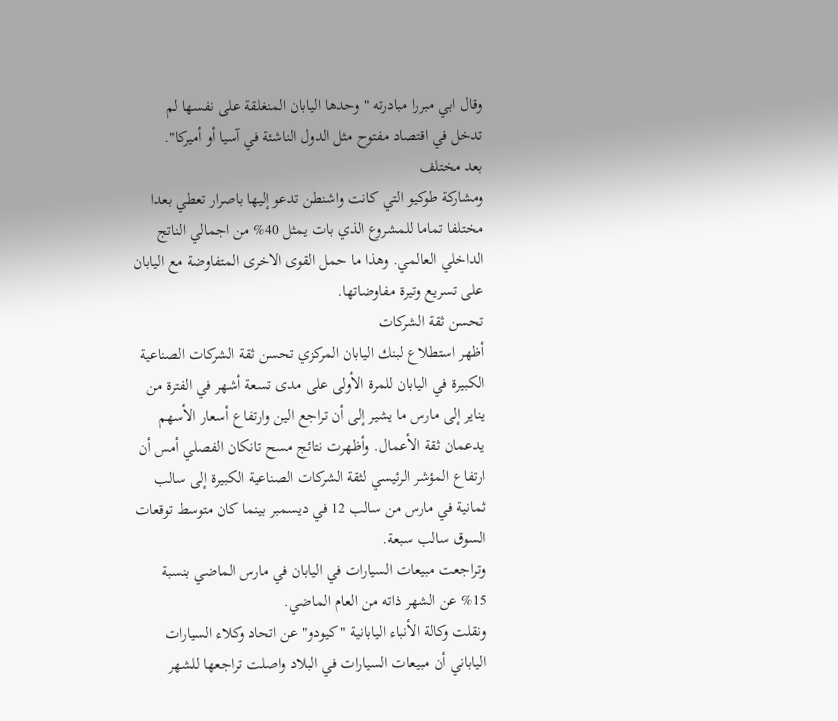وقال ابي مبررا مبادرته "وحدها اليابان المنغلقة على نفسها لم تدخل في اقتصاد مفتوح مثل الدول الناشئة في آسيا أو أميركا".
بعد مختلف
ومشاركة طوكيو التي كانت واشنطن تدعو إليها باصرار تعطي بعدا مختلفا تماما للمشروع الذي بات يمثل 40% من اجمالي الناتج الداخلي العالمي. وهذا ما حمل القوى الاخرى المتفاوضة مع اليابان على تسريع وتيرة مفاوضاتها.
تحسن ثقة الشركات
أظهر استطلاع لبنك اليابان المركزي تحسن ثقة الشركات الصناعية الكبيرة في اليابان للمرة الأولى على مدى تسعة أشهر في الفترة من يناير إلى مارس ما يشير إلى أن تراجع الين وارتفاع أسعار الأسهم يدعمان ثقة الأعمال. وأظهرت نتائج مسح تانكان الفصلي أمس أن ارتفاع المؤشر الرئيسي لثقة الشركات الصناعية الكبيرة إلى سالب ثمانية في مارس من سالب 12 في ديسمبر بينما كان متوسط توقعات السوق سالب سبعة.
وتراجعت مبيعات السيارات في اليابان في مارس الماضي بنسبة 15% عن الشهر ذاته من العام الماضي.
ونقلت وكالة الأنباء اليابانية "كيودو" عن اتحاد وكلاء السيارات الياباني أن مبيعات السيارات في البلاد واصلت تراجعها للشهر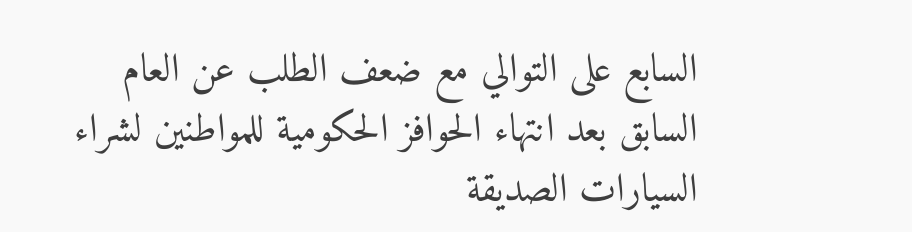السابع على التوالي مع ضعف الطلب عن العام السابق بعد انتهاء الحوافز الحكومية للمواطنين لشراء السيارات الصديقة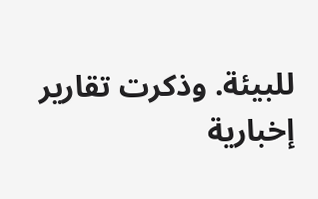للبيئة. وذكرت تقارير إخبارية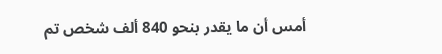أمس أن ما يقدر بنحو 840 ألف شخص تم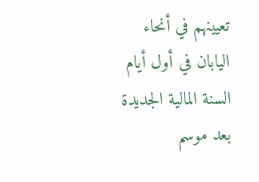تعيينهم في أنحاء اليابان في أول أيام السنة المالية الجديدة بعد موسم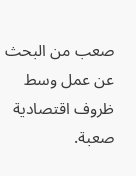صعب من البحث عن عمل وسط ظروف اقتصادية صعبة.